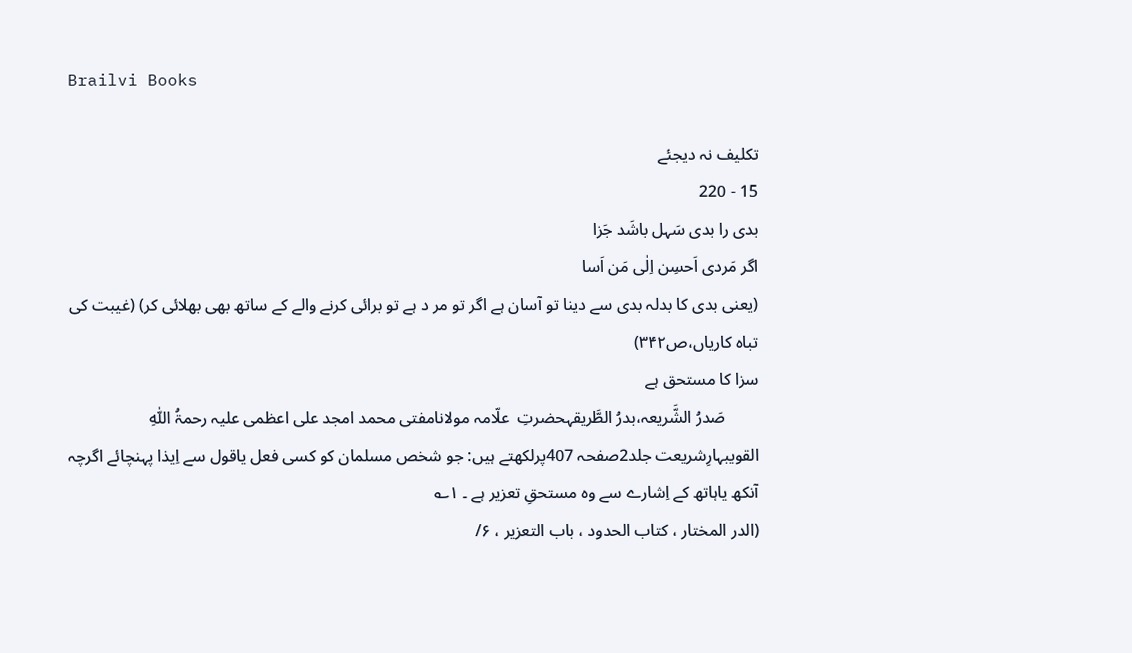Brailvi Books

تکلیف نہ دیجئے
15 - 220
بدی را بدی سَہل باشَد جَزا
اگر مَردی اَحسِن اِلٰی مَن اَسا
(یعنی بدی کا بدلہ بدی سے دینا تو آسان ہے اگر تو مر د ہے تو برائی کرنے والے کے ساتھ بھی بھلائی کر) (غیبت کی تباہ کاریاں،ص۳۴۲)
سزا کا مستحق ہے
        صَدرُ الشَّریعہ،بدرُ الطَّریقہحضرتِ  علّامہ مولانامفتی محمد امجد علی اعظمی علیہ رحمۃُ اللّٰہِ القویبہارِشریعت جلد2صفحہ 407پرلکھتے ہیں: جو شخص مسلمان کو کسی فعل یاقول سے اِیذا پہنچائے اگرچہ آنکھ یاہاتھ کے اِشارے سے وہ مستحقِ تعزیر ہے ۔ ۱؎
(الدر المختار ، کتاب الحدود ، باب التعزیر ، ۶/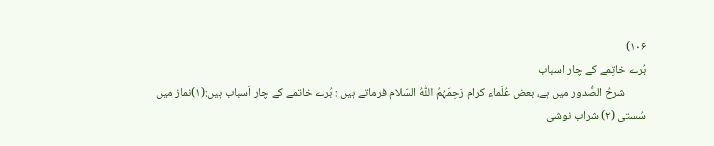۱۰۶)
بُرے خاتِمے کے چار اسباب
        شرحُ الصُّدور میں ہے، بعض عُلَماء کرام رَحِمَہُمُ اللّٰہُ السّلام فرماتے ہیں : بُرے خاتمے کے چار اَسباب ہیں:(۱)نماز میں سُستی (۲) شراب نوشی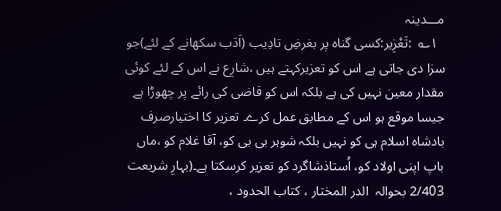مـــدینہ
  ۱؎  :تَعْزِیر:کسی گناہ پر بغرضِ تادِیب (اَدَب سکھانے کے لئے)جو سزا دی جاتی ہے اس کو تعزیرکہتے ہیں ،شارِع نے اس کے لئے کوئی مقدار معین نہیں کی ہے بلکہ اس کو قاضی کی رائے پر چھوڑا ہے جیسا موقع ہو اس کے مطابق عمل کرے۔ تعزیر کا اختیارصرف بادشاہ اسلام ہی کو نہیں بلکہ شوہر بی بی کو، آقا غلام کو ،ماں باپ اپنی اولاد کو، اُستاذشاگرد کو تعزیر کرسکتا ہے۔(بہارِ شریعت 2/403 بحوالہ  الدر المختار ، کتاب الحدود ،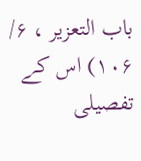باب التعزیر ، ۶/ ۱۰۶) اس کے تفصیلی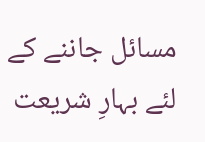مسائل جاننے کے لئے بہارِ شریعت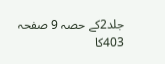جلد2کے حصہ 9 صفحہ 403کا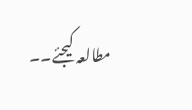مطالعہ کیجئے۔۔